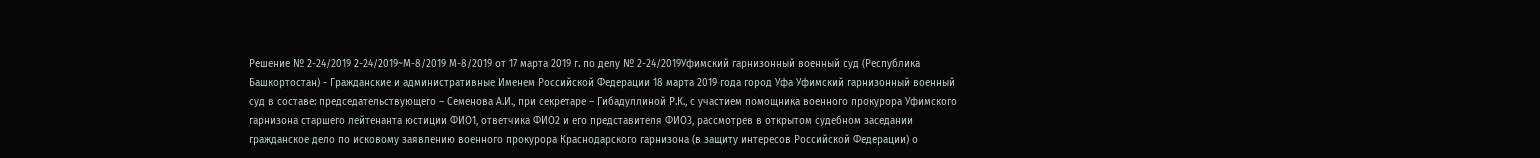Решение № 2-24/2019 2-24/2019~М-8/2019 М-8/2019 от 17 марта 2019 г. по делу № 2-24/2019Уфимский гарнизонный военный суд (Республика Башкортостан) - Гражданские и административные Именем Российской Федерации 18 марта 2019 года город Уфа Уфимский гарнизонный военный суд в составе: председательствующего – Семенова А.И., при секретаре – Гибадуллиной Р.К., с участием помощника военного прокурора Уфимского гарнизона старшего лейтенанта юстиции ФИО1, ответчика ФИО2 и его представителя ФИО3, рассмотрев в открытом судебном заседании гражданское дело по исковому заявлению военного прокурора Краснодарского гарнизона (в защиту интересов Российской Федерации) о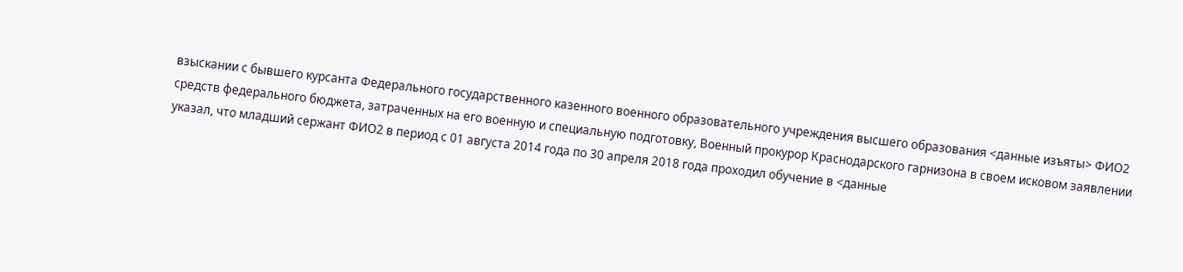взыскании с бывшего курсанта Федерального государственного казенного военного образовательного учреждения высшего образования <данные изъяты> ФИО2 средств федерального бюджета, затраченных на его военную и специальную подготовку, Военный прокурор Краснодарского гарнизона в своем исковом заявлении указал, что младший сержант ФИО2 в период с 01 августа 2014 года по 30 апреля 2018 года проходил обучение в <данные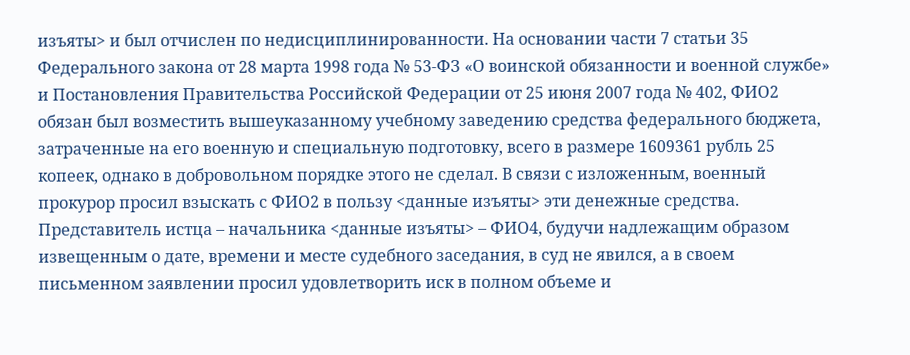изъяты> и был отчислен по недисциплинированности. На основании части 7 статьи 35 Федерального закона от 28 марта 1998 года № 53-ФЗ «О воинской обязанности и военной службе» и Постановления Правительства Российской Федерации от 25 июня 2007 года № 402, ФИО2 обязан был возместить вышеуказанному учебному заведению средства федерального бюджета, затраченные на его военную и специальную подготовку, всего в размере 1609361 рубль 25 копеек, однако в добровольном порядке этого не сделал. В связи с изложенным, военный прокурор просил взыскать с ФИО2 в пользу <данные изъяты> эти денежные средства. Представитель истца – начальника <данные изъяты> – ФИО4, будучи надлежащим образом извещенным о дате, времени и месте судебного заседания, в суд не явился, а в своем письменном заявлении просил удовлетворить иск в полном объеме и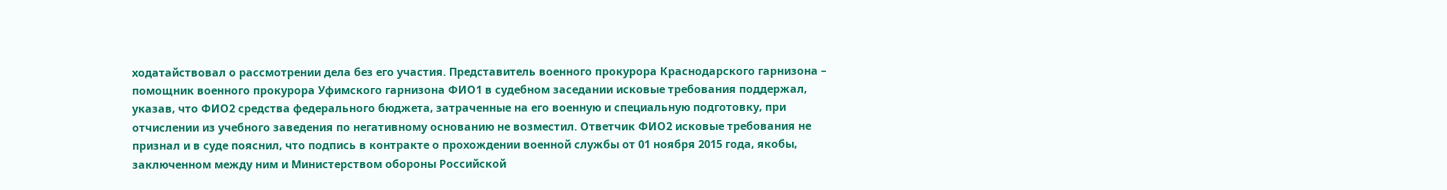ходатайствовал о рассмотрении дела без его участия. Представитель военного прокурора Краснодарского гарнизона – помощник военного прокурора Уфимского гарнизона ФИО1 в судебном заседании исковые требования поддержал, указав, что ФИО2 средства федерального бюджета, затраченные на его военную и специальную подготовку, при отчислении из учебного заведения по негативному основанию не возместил. Ответчик ФИО2 исковые требования не признал и в суде пояснил, что подпись в контракте о прохождении военной службы от 01 ноября 2015 года, якобы, заключенном между ним и Министерством обороны Российской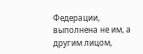Федерации, выполнена не им, а другим лицом,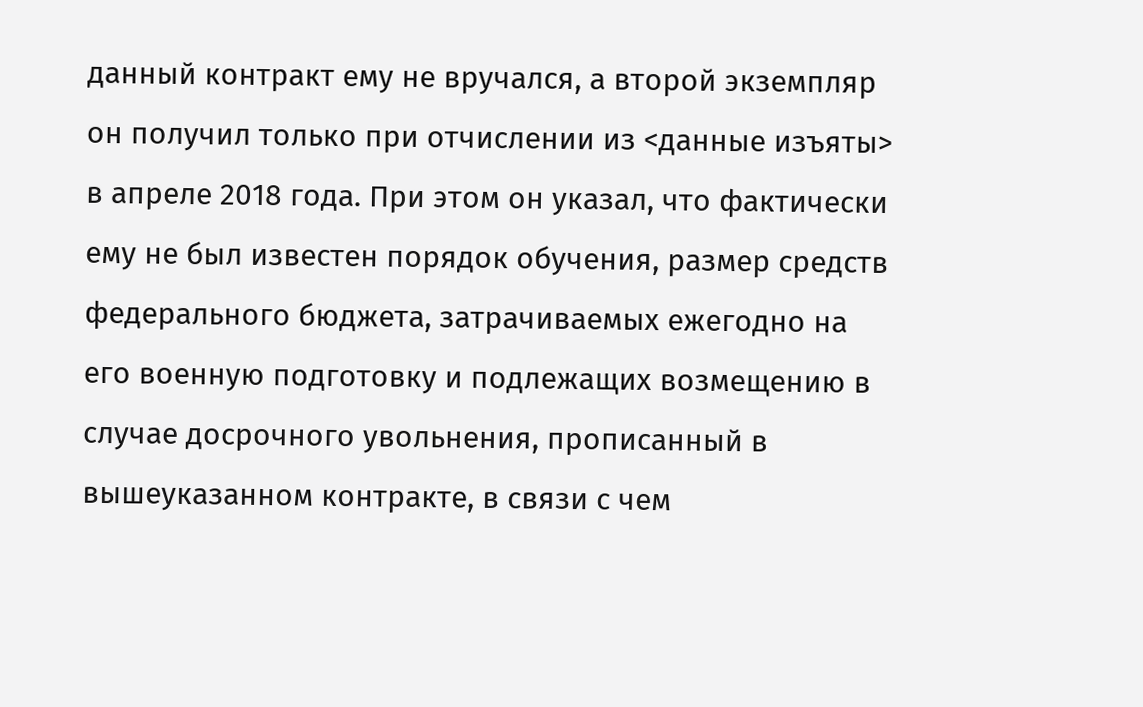данный контракт ему не вручался, а второй экземпляр он получил только при отчислении из <данные изъяты> в апреле 2018 года. При этом он указал, что фактически ему не был известен порядок обучения, размер средств федерального бюджета, затрачиваемых ежегодно на его военную подготовку и подлежащих возмещению в случае досрочного увольнения, прописанный в вышеуказанном контракте, в связи с чем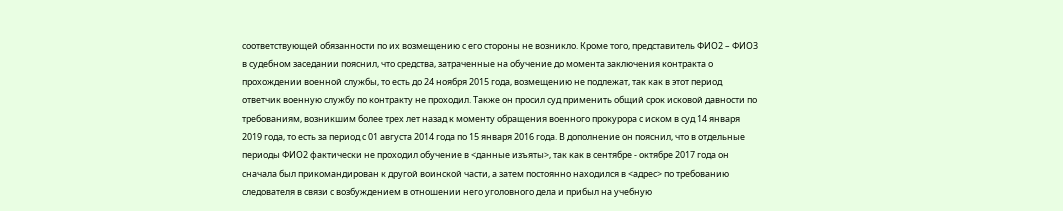соответствующей обязанности по их возмещению с его стороны не возникло. Кроме того, представитель ФИО2 – ФИО3 в судебном заседании пояснил, что средства, затраченные на обучение до момента заключения контракта о прохождении военной службы, то есть до 24 ноября 2015 года, возмещению не подлежат, так как в этот период ответчик военную службу по контракту не проходил. Также он просил суд применить общий срок исковой давности по требованиям, возникшим более трех лет назад к моменту обращения военного прокурора с иском в суд 14 января 2019 года, то есть за период с 01 августа 2014 года по 15 января 2016 года. В дополнение он пояснил, что в отдельные периоды ФИО2 фактически не проходил обучение в <данные изъяты>, так как в сентябре - октябре 2017 года он сначала был прикомандирован к другой воинской части, а затем постоянно находился в <адрес> по требованию следователя в связи с возбуждением в отношении него уголовного дела и прибыл на учебную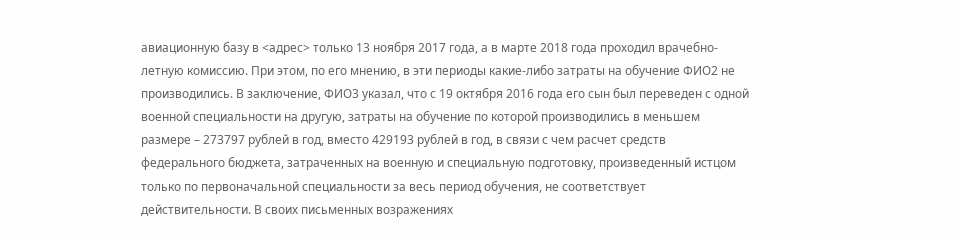авиационную базу в <адрес> только 13 ноября 2017 года, а в марте 2018 года проходил врачебно-летную комиссию. При этом, по его мнению, в эти периоды какие-либо затраты на обучение ФИО2 не производились. В заключение, ФИО3 указал, что с 19 октября 2016 года его сын был переведен с одной военной специальности на другую, затраты на обучение по которой производились в меньшем размере – 273797 рублей в год, вместо 429193 рублей в год, в связи с чем расчет средств федерального бюджета, затраченных на военную и специальную подготовку, произведенный истцом только по первоначальной специальности за весь период обучения, не соответствует действительности. В своих письменных возражениях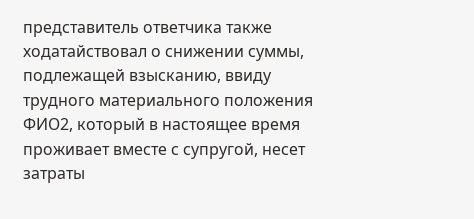представитель ответчика также ходатайствовал о снижении суммы, подлежащей взысканию, ввиду трудного материального положения ФИО2, который в настоящее время проживает вместе с супругой, несет затраты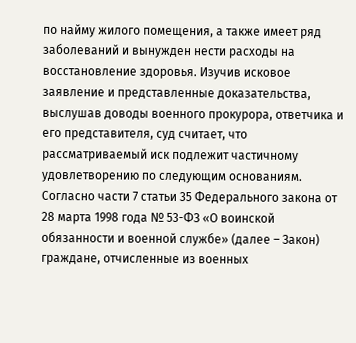по найму жилого помещения, а также имеет ряд заболеваний и вынужден нести расходы на восстановление здоровья. Изучив исковое заявление и представленные доказательства, выслушав доводы военного прокурора, ответчика и его представителя, суд считает, что рассматриваемый иск подлежит частичному удовлетворению по следующим основаниям. Согласно части 7 статьи 35 Федерального закона от 28 марта 1998 года № 53-ФЗ «О воинской обязанности и военной службе» (далее – Закон) граждане, отчисленные из военных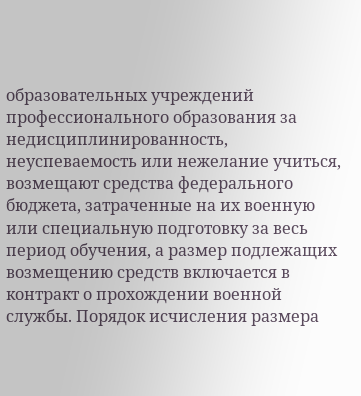образовательных учреждений профессионального образования за недисциплинированность, неуспеваемость или нежелание учиться, возмещают средства федерального бюджета, затраченные на их военную или специальную подготовку за весь период обучения, а размер подлежащих возмещению средств включается в контракт о прохождении военной службы. Порядок исчисления размера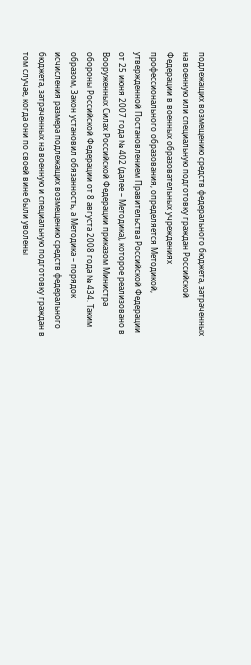подлежащих возмещению средств федерального бюджета, затраченных на военную или специальную подготовку граждан Российской Федерации в военных образовательных учреждениях профессионального образования, определяется Методикой, утвержденной Постановлением Правительства Российской Федерации от 25 июня 2007 года № 402 (далее – Методика), которое реализовано в Вооруженных Силах Российской Федерации приказом Министра обороны Российской Федерации от 8 августа 2008 года № 434. Таким образом, Закон установил обязанность, а Методика – порядок исчисления размера подлежащих возмещению средств федерального бюджета, затраченных на военную и специальную подготовку граждан в том случае, когда они по своей вине были уволены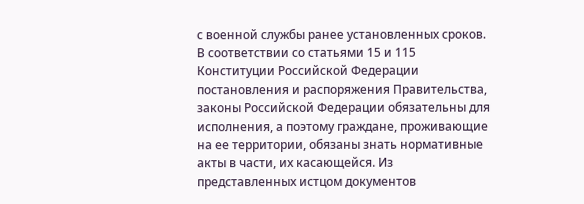с военной службы ранее установленных сроков. В соответствии со статьями 15 и 115 Конституции Российской Федерации постановления и распоряжения Правительства, законы Российской Федерации обязательны для исполнения, а поэтому граждане, проживающие на ее территории, обязаны знать нормативные акты в части, их касающейся. Из представленных истцом документов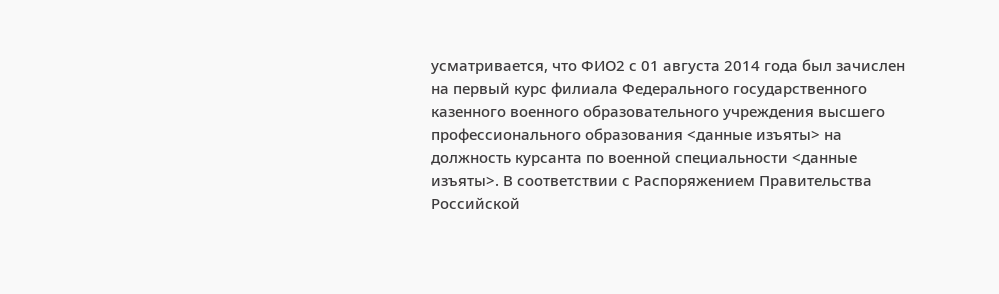усматривается, что ФИО2 с 01 августа 2014 года был зачислен на первый курс филиала Федерального государственного казенного военного образовательного учреждения высшего профессионального образования <данные изъяты> на должность курсанта по военной специальности <данные изъяты>. В соответствии с Распоряжением Правительства Российской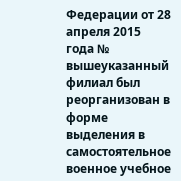Федерации от 28 апреля 2015 года № вышеуказанный филиал был реорганизован в форме выделения в самостоятельное военное учебное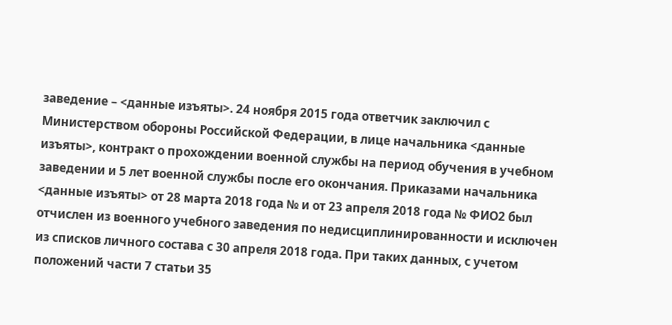заведение – <данные изъяты>. 24 ноября 2015 года ответчик заключил с Министерством обороны Российской Федерации, в лице начальника <данные изъяты>, контракт о прохождении военной службы на период обучения в учебном заведении и 5 лет военной службы после его окончания. Приказами начальника <данные изъяты> от 28 марта 2018 года № и от 23 апреля 2018 года № ФИО2 был отчислен из военного учебного заведения по недисциплинированности и исключен из списков личного состава с 30 апреля 2018 года. При таких данных, с учетом положений части 7 статьи 35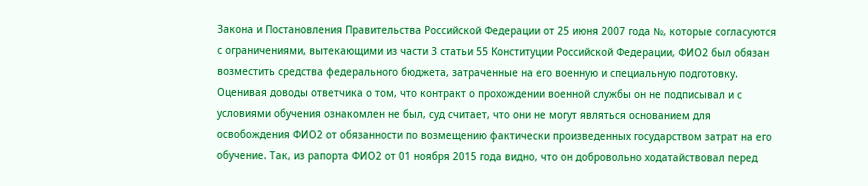Закона и Постановления Правительства Российской Федерации от 25 июня 2007 года №, которые согласуются с ограничениями, вытекающими из части 3 статьи 55 Конституции Российской Федерации, ФИО2 был обязан возместить средства федерального бюджета, затраченные на его военную и специальную подготовку. Оценивая доводы ответчика о том, что контракт о прохождении военной службы он не подписывал и с условиями обучения ознакомлен не был, суд считает, что они не могут являться основанием для освобождения ФИО2 от обязанности по возмещению фактически произведенных государством затрат на его обучение. Так, из рапорта ФИО2 от 01 ноября 2015 года видно, что он добровольно ходатайствовал перед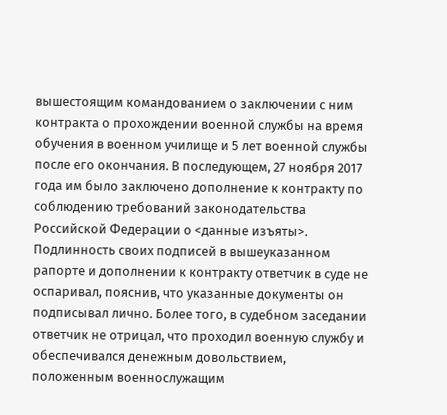вышестоящим командованием о заключении с ним контракта о прохождении военной службы на время обучения в военном училище и 5 лет военной службы после его окончания. В последующем, 27 ноября 2017 года им было заключено дополнение к контракту по соблюдению требований законодательства Российской Федерации о <данные изъяты>. Подлинность своих подписей в вышеуказанном рапорте и дополнении к контракту ответчик в суде не оспаривал, пояснив, что указанные документы он подписывал лично. Более того, в судебном заседании ответчик не отрицал, что проходил военную службу и обеспечивался денежным довольствием, положенным военнослужащим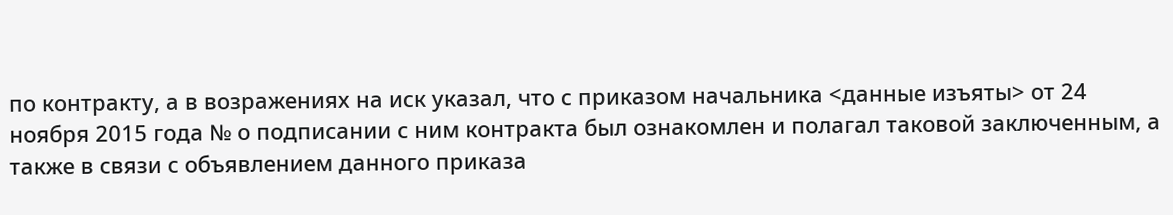по контракту, а в возражениях на иск указал, что с приказом начальника <данные изъяты> от 24 ноября 2015 года № о подписании с ним контракта был ознакомлен и полагал таковой заключенным, а также в связи с объявлением данного приказа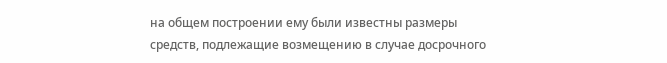на общем построении ему были известны размеры средств, подлежащие возмещению в случае досрочного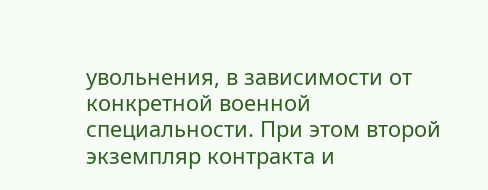увольнения, в зависимости от конкретной военной специальности. При этом второй экземпляр контракта и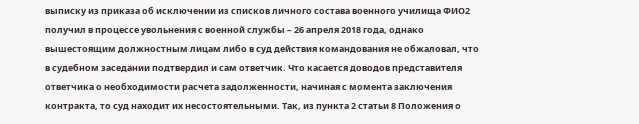выписку из приказа об исключении из списков личного состава военного училища ФИО2 получил в процессе увольнения с военной службы – 26 апреля 2018 года, однако вышестоящим должностным лицам либо в суд действия командования не обжаловал, что в судебном заседании подтвердил и сам ответчик. Что касается доводов представителя ответчика о необходимости расчета задолженности, начиная с момента заключения контракта, то суд находит их несостоятельными. Так, из пункта 2 статьи 8 Положения о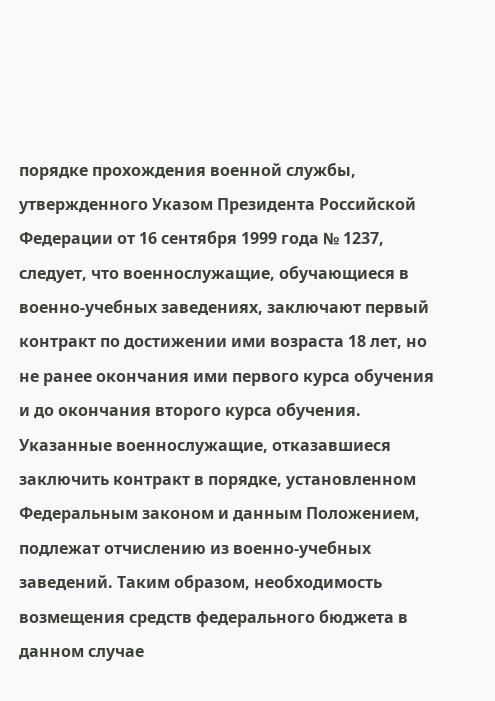порядке прохождения военной службы, утвержденного Указом Президента Российской Федерации от 16 сентября 1999 года № 1237, следует, что военнослужащие, обучающиеся в военно-учебных заведениях, заключают первый контракт по достижении ими возраста 18 лет, но не ранее окончания ими первого курса обучения и до окончания второго курса обучения. Указанные военнослужащие, отказавшиеся заключить контракт в порядке, установленном Федеральным законом и данным Положением, подлежат отчислению из военно-учебных заведений. Таким образом, необходимость возмещения средств федерального бюджета в данном случае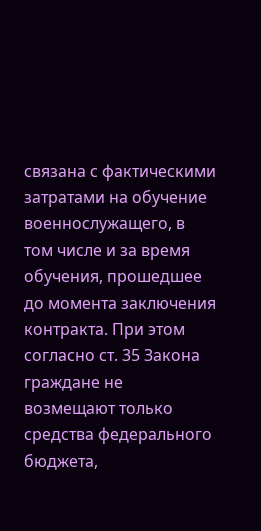связана с фактическими затратами на обучение военнослужащего, в том числе и за время обучения, прошедшее до момента заключения контракта. При этом согласно ст. 35 Закона граждане не возмещают только средства федерального бюджета,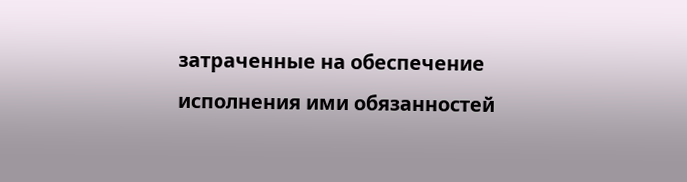затраченные на обеспечение исполнения ими обязанностей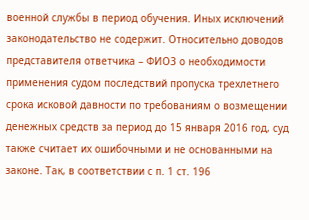военной службы в период обучения. Иных исключений законодательство не содержит. Относительно доводов представителя ответчика – ФИО3 о необходимости применения судом последствий пропуска трехлетнего срока исковой давности по требованиям о возмещении денежных средств за период до 15 января 2016 год, суд также считает их ошибочными и не основанными на законе. Так, в соответствии с п. 1 ст. 196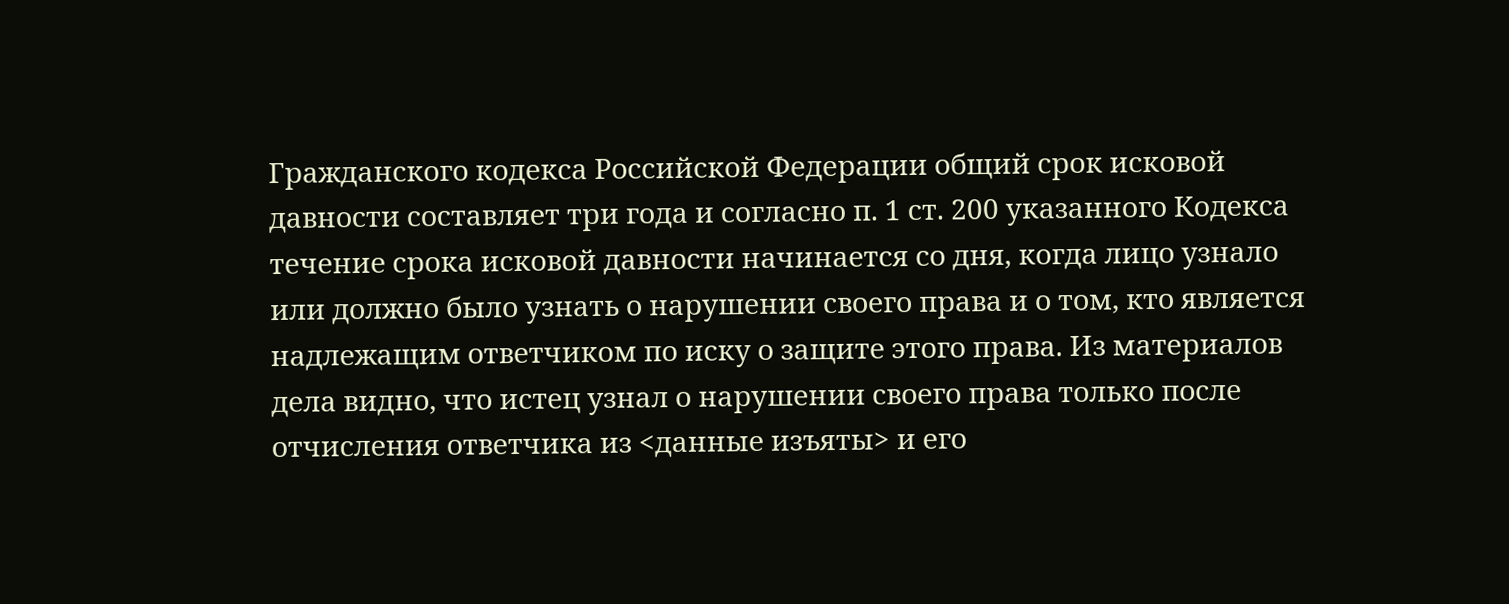Гражданского кодекса Российской Федерации общий срок исковой давности составляет три года и согласно п. 1 ст. 200 указанного Кодекса течение срока исковой давности начинается со дня, когда лицо узнало или должно было узнать о нарушении своего права и о том, кто является надлежащим ответчиком по иску о защите этого права. Из материалов дела видно, что истец узнал о нарушении своего права только после отчисления ответчика из <данные изъяты> и его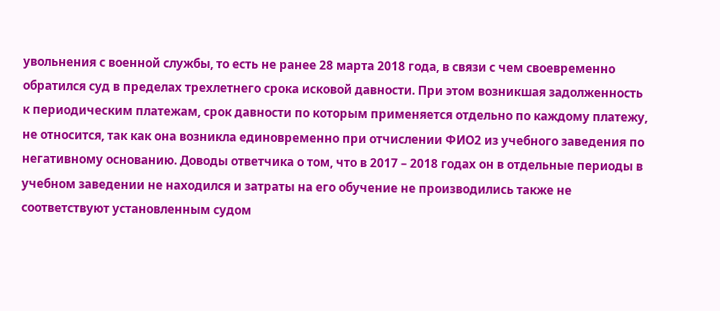увольнения с военной службы, то есть не ранее 28 марта 2018 года, в связи с чем своевременно обратился суд в пределах трехлетнего срока исковой давности. При этом возникшая задолженность к периодическим платежам, срок давности по которым применяется отдельно по каждому платежу, не относится, так как она возникла единовременно при отчислении ФИО2 из учебного заведения по негативному основанию. Доводы ответчика о том, что в 2017 – 2018 годах он в отдельные периоды в учебном заведении не находился и затраты на его обучение не производились также не соответствуют установленным судом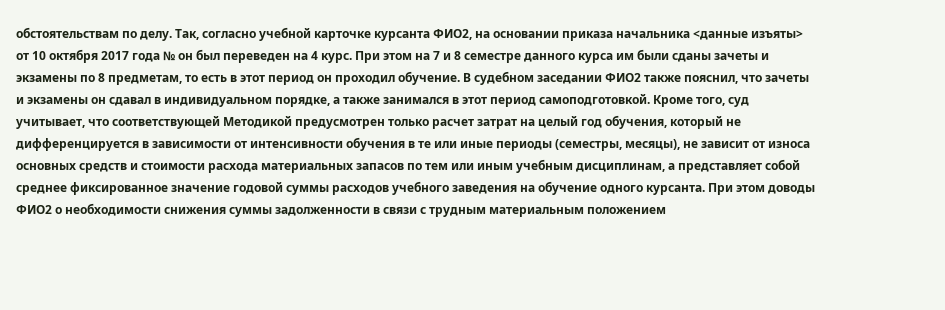обстоятельствам по делу. Так, согласно учебной карточке курсанта ФИО2, на основании приказа начальника <данные изъяты> от 10 октября 2017 года № он был переведен на 4 курс. При этом на 7 и 8 семестре данного курса им были сданы зачеты и экзамены по 8 предметам, то есть в этот период он проходил обучение. В судебном заседании ФИО2 также пояснил, что зачеты и экзамены он сдавал в индивидуальном порядке, а также занимался в этот период самоподготовкой. Кроме того, суд учитывает, что соответствующей Методикой предусмотрен только расчет затрат на целый год обучения, который не дифференцируется в зависимости от интенсивности обучения в те или иные периоды (семестры, месяцы), не зависит от износа основных средств и стоимости расхода материальных запасов по тем или иным учебным дисциплинам, а представляет собой среднее фиксированное значение годовой суммы расходов учебного заведения на обучение одного курсанта. При этом доводы ФИО2 о необходимости снижения суммы задолженности в связи с трудным материальным положением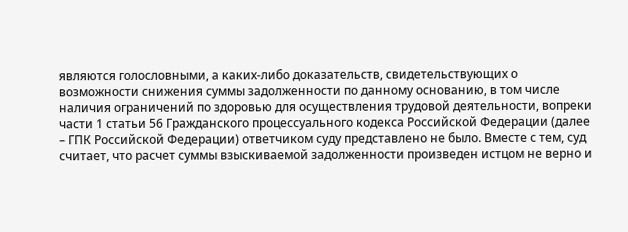являются голословными, а каких-либо доказательств, свидетельствующих о возможности снижения суммы задолженности по данному основанию, в том числе наличия ограничений по здоровью для осуществления трудовой деятельности, вопреки части 1 статьи 56 Гражданского процессуального кодекса Российской Федерации (далее – ГПК Российской Федерации) ответчиком суду представлено не было. Вместе с тем, суд считает, что расчет суммы взыскиваемой задолженности произведен истцом не верно и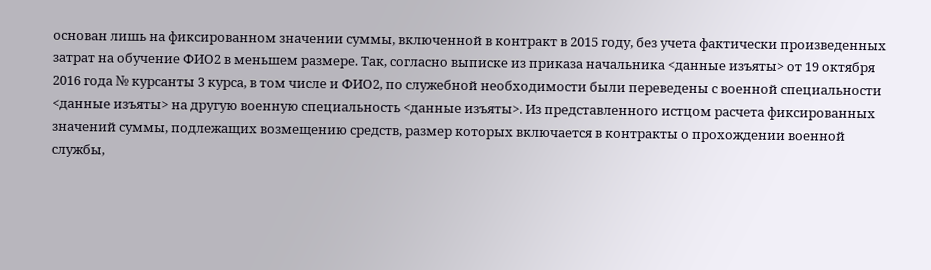основан лишь на фиксированном значении суммы, включенной в контракт в 2015 году, без учета фактически произведенных затрат на обучение ФИО2 в меньшем размере. Так, согласно выписке из приказа начальника <данные изъяты> от 19 октября 2016 года № курсанты 3 курса, в том числе и ФИО2, по служебной необходимости были переведены с военной специальности <данные изъяты> на другую военную специальность <данные изъяты>. Из представленного истцом расчета фиксированных значений суммы, подлежащих возмещению средств, размер которых включается в контракты о прохождении военной службы,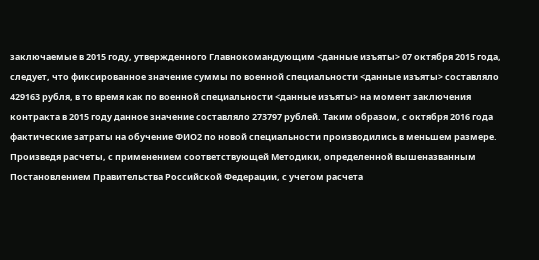заключаемые в 2015 году, утвержденного Главнокомандующим <данные изъяты> 07 октября 2015 года, следует, что фиксированное значение суммы по военной специальности <данные изъяты> составляло 429163 рубля, в то время как по военной специальности <данные изъяты> на момент заключения контракта в 2015 году данное значение составляло 273797 рублей. Таким образом, с октября 2016 года фактические затраты на обучение ФИО2 по новой специальности производились в меньшем размере. Произведя расчеты, с применением соответствующей Методики, определенной вышеназванным Постановлением Правительства Российской Федерации, с учетом расчета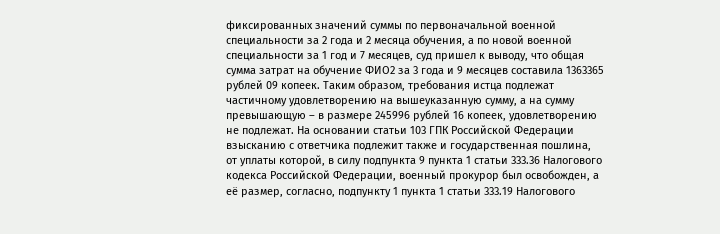фиксированных значений суммы по первоначальной военной специальности за 2 года и 2 месяца обучения, а по новой военной специальности за 1 год и 7 месяцев, суд пришел к выводу, что общая сумма затрат на обучение ФИО2 за 3 года и 9 месяцев составила 1363365 рублей 09 копеек. Таким образом, требования истца подлежат частичному удовлетворению на вышеуказанную сумму, а на сумму превышающую – в размере 245996 рублей 16 копеек, удовлетворению не подлежат. На основании статьи 103 ГПК Российской Федерации взысканию с ответчика подлежит также и государственная пошлина, от уплаты которой, в силу подпункта 9 пункта 1 статьи 333.36 Налогового кодекса Российской Федерации, военный прокурор был освобожден, а её размер, согласно, подпункту 1 пункта 1 статьи 333.19 Налогового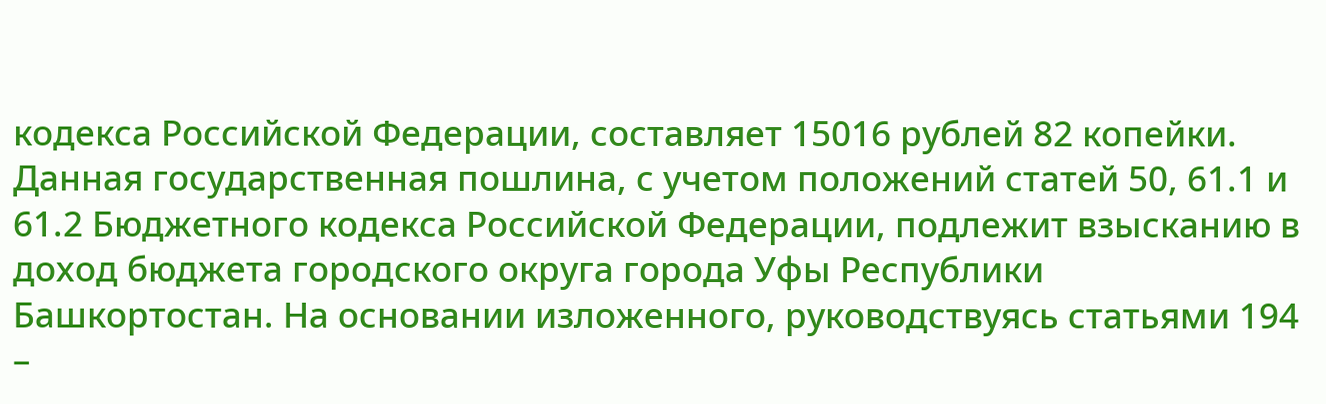кодекса Российской Федерации, составляет 15016 рублей 82 копейки. Данная государственная пошлина, с учетом положений статей 50, 61.1 и 61.2 Бюджетного кодекса Российской Федерации, подлежит взысканию в доход бюджета городского округа города Уфы Республики Башкортостан. На основании изложенного, руководствуясь статьями 194 –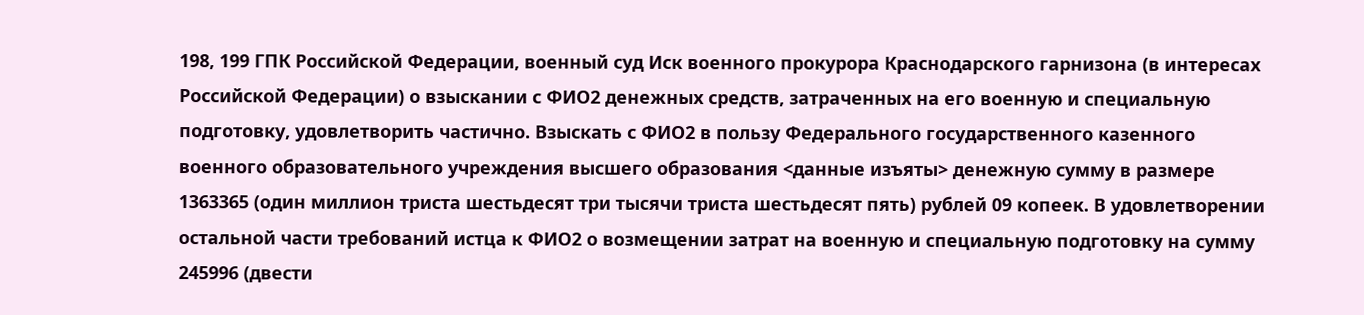198, 199 ГПК Российской Федерации, военный суд Иск военного прокурора Краснодарского гарнизона (в интересах Российской Федерации) о взыскании с ФИО2 денежных средств, затраченных на его военную и специальную подготовку, удовлетворить частично. Взыскать с ФИО2 в пользу Федерального государственного казенного военного образовательного учреждения высшего образования <данные изъяты> денежную сумму в размере 1363365 (один миллион триста шестьдесят три тысячи триста шестьдесят пять) рублей 09 копеек. В удовлетворении остальной части требований истца к ФИО2 о возмещении затрат на военную и специальную подготовку на сумму 245996 (двести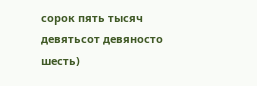сорок пять тысяч девятьсот девяносто шесть)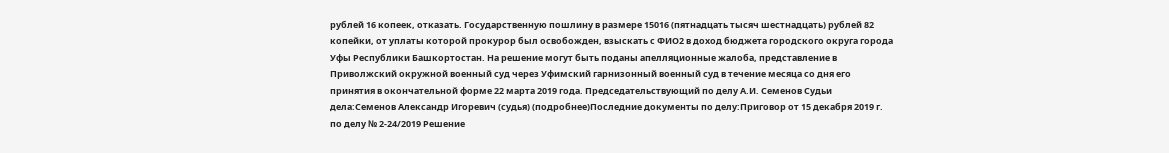рублей 16 копеек, отказать. Государственную пошлину в размере 15016 (пятнадцать тысяч шестнадцать) рублей 82 копейки, от уплаты которой прокурор был освобожден, взыскать с ФИО2 в доход бюджета городского округа города Уфы Республики Башкортостан. На решение могут быть поданы апелляционные жалоба, представление в Приволжский окружной военный суд через Уфимский гарнизонный военный суд в течение месяца со дня его принятия в окончательной форме 22 марта 2019 года. Председательствующий по делу А.И. Семенов Судьи дела:Семенов Александр Игоревич (судья) (подробнее)Последние документы по делу:Приговор от 15 декабря 2019 г. по делу № 2-24/2019 Решение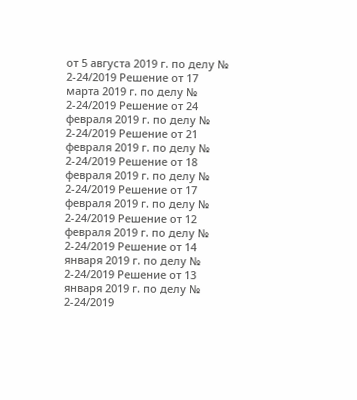от 5 августа 2019 г. по делу № 2-24/2019 Решение от 17 марта 2019 г. по делу № 2-24/2019 Решение от 24 февраля 2019 г. по делу № 2-24/2019 Решение от 21 февраля 2019 г. по делу № 2-24/2019 Решение от 18 февраля 2019 г. по делу № 2-24/2019 Решение от 17 февраля 2019 г. по делу № 2-24/2019 Решение от 12 февраля 2019 г. по делу № 2-24/2019 Решение от 14 января 2019 г. по делу № 2-24/2019 Решение от 13 января 2019 г. по делу № 2-24/2019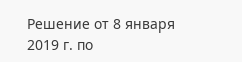Решение от 8 января 2019 г. по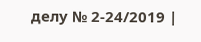делу № 2-24/2019 |